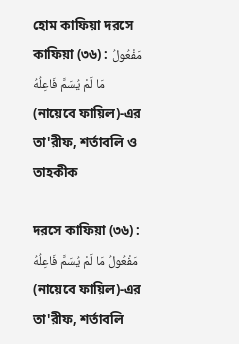হোম কাফিয়া দরসে কাফিয়া (৩৬) : مَفْعُولُ مَا لَمْ يُسَمَّ فَاعِلُهُ (নায়েবে ফায়িল)-এর তা'রীফ, শর্তাবলি ও তাহকীক

দরসে কাফিয়া (৩৬) : مَفْعُولُ مَا لَمْ يُسَمَّ فَاعِلُهُ (নায়েবে ফায়িল)-এর তা'রীফ, শর্তাবলি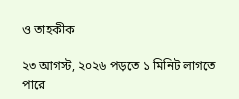ও তাহকীক

২৩ আগস্ট, ২০২৬ পড়তে ১ মিনিট লাগতে পারে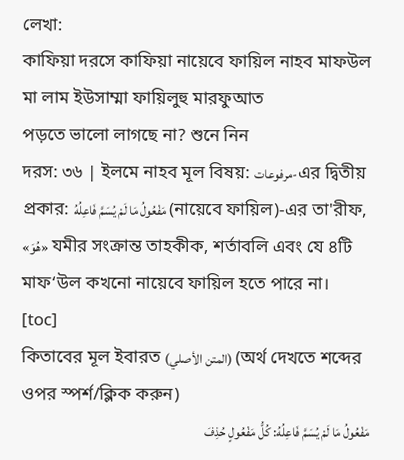লেখা:
কাফিয়া দরসে কাফিয়া নায়েবে ফায়িল নাহব মাফউল মা লাম ইউসাম্মা ফায়িলুহু মারফুআত
পড়তে ভালো লাগছে না? শুনে নিন
দরস: ৩৬ | ইলমে নাহব মূল বিষয়: مرفوعات-এর দ্বিতীয় প্রকার: مَفْعُولُ مَا لَمْ يُسَمَّ فَاعِلُهُ (নায়েবে ফায়িল)-এর তা'রীফ, «هُوَ» যমীর সংক্রান্ত তাহকীক, শর্তাবলি এবং যে ৪টি মাফ‘উল কখনো নায়েবে ফায়িল হতে পারে না।
[toc]
কিতাবের মূল ইবারত (المتن الأصلي) (অর্থ দেখতে শব্দের ওপর স্পর্শ/ক্লিক করুন)
مَفْعُولُ مَا لَمْ يُسَمَّ فَاعِلُهُ: كُلُّ مَفْعُولٍ حُذِفَ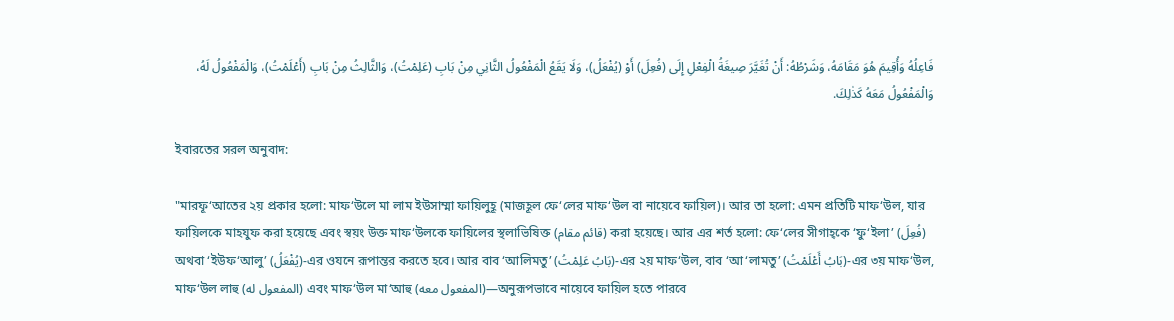فَاعِلُهُ وَأُقِيمَ هُوَ مَقَامَهُ، وَشَرْطُهُ: أَنْ تُغَيَّرَ صِيغَةُ الْفِعْلِ إِلَى (فُعِلَ) أَوْ (يُفْعَلُ)، وَلَا يَقَعُ الْمَفْعُولُ الثَّانِي مِنْ بَابِ (عَلِمْتُ)، وَالثَّالِثُ مِنْ بَابِ (أَعْلَمْتُ)، وَالْمَفْعُولُ لَهُ، وَالْمَفْعُولُ مَعَهُ كَذٰلِكَ.

ইবারতের সরল অনুবাদ:

"মারফূ‘আতের ২য় প্রকার হলো: মাফ‘উলে মা লাম ইউসাম্মা ফায়িলুহূ (মাজহূল ফে‘লের মাফ‘উল বা নায়েবে ফায়িল)। আর তা হলো: এমন প্রতিটি মাফ‘উল, যার ফায়িলকে মাহযুফ করা হয়েছে এবং স্বয়ং উক্ত মাফ‘উলকে ফায়িলের স্থলাভিষিক্ত (قائم مقام) করা হয়েছে। আর এর শর্ত হলো: ফে‘লের সীগাহ্কে ‘ফু‘ইলা’ (فُعِلَ) অথবা ‘ইউফ‘আলু’ (يُفْعَلُ)-এর ওযনে রূপান্তর করতে হবে। আর বাব ‘আলিমতু’ (بَابُ عَلِمْتُ)-এর ২য় মাফ‘উল, বাব ‘আ‘লামতু’ (بَابُ أَعْلَمْتُ)-এর ৩য় মাফ‘উল, মাফ‘উল লাহু (المفعول له) এবং মাফ‘উল মা‘আহু (المفعول معه)—অনুরূপভাবে নায়েবে ফায়িল হতে পারবে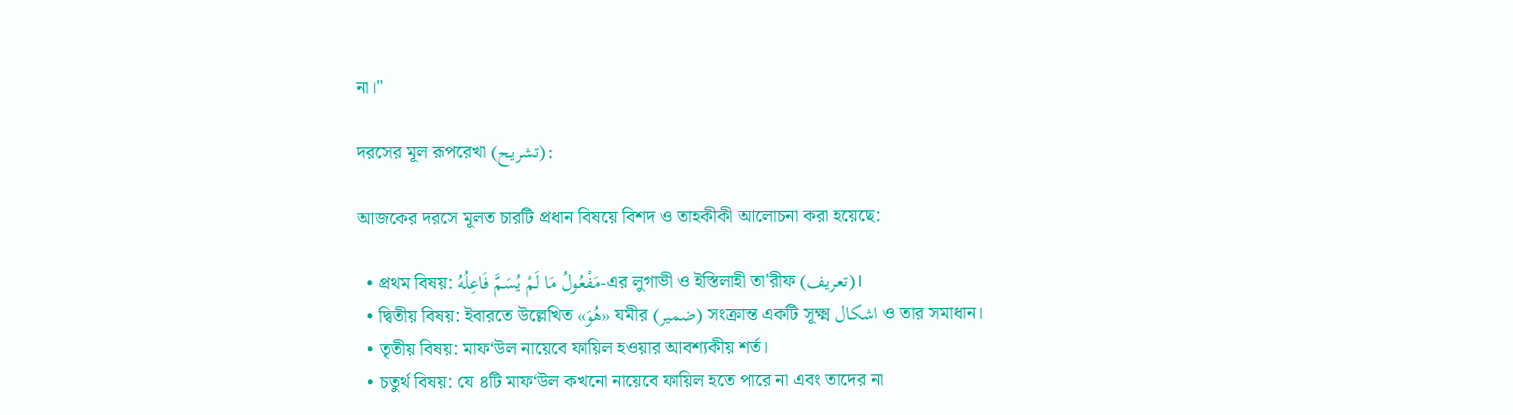না।"

দরসের মূল রূপরেখা (تشریح):

আজকের দরসে মূলত চারটি প্রধান বিষয়ে বিশদ ও তাহকীকী আলোচনা করা হয়েছে:

  • প্রথম বিষয়: مَفْعُولُ مَا لَمْ يُسَمَّ فَاعِلُهُ-এর লুগাভী ও ইস্তিলাহী তা'রীফ (تعريف)।
  • দ্বিতীয় বিষয়: ইবারতে উল্লেখিত «هُوَ» যমীর (ضمير) সংক্রান্ত একটি সূক্ষ্ম اشکال ও তার সমাধান।
  • তৃতীয় বিষয়: মাফ‘উল নায়েবে ফায়িল হওয়ার আবশ্যকীয় শর্ত।
  • চতুর্থ বিষয়: যে ৪টি মাফ‘উল কখনো নায়েবে ফায়িল হতে পারে না এবং তাদের না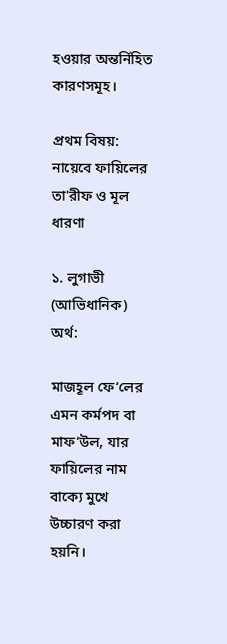হওয়ার অন্তর্নিহিত কারণসমূহ।

প্রথম বিষয়: নায়েবে ফায়িলের তা'রীফ ও মূল ধারণা

১. লুগাভী (আভিধানিক) অর্থ:

মাজহূল ফে‘লের এমন কর্মপদ বা মাফ‘উল, যার ফায়িলের নাম বাক্যে মুখে উচ্চারণ করা হয়নি।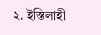২. ইস্তিলাহী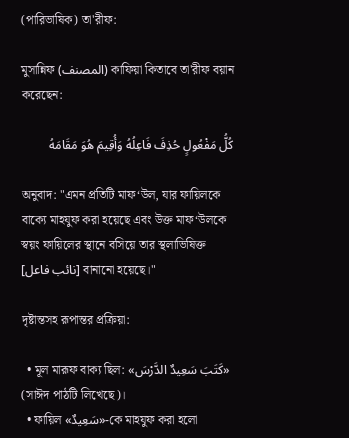(পারিভাষিক) তা'রীফ:

মুসান্নিফ (المصنف) কাফিয়া কিতাবে তা'রীফ বয়ান করেছেন:

كُلُّ مَفْعُولٍ حُذِفَ فَاعِلُهُ وَأُقِيمَ هُوَ مَقَامَهُ

অনুবাদ: "এমন প্রতিটি মাফ‘উল, যার ফায়িলকে বাক্যে মাহযুফ করা হয়েছে এবং উক্ত মাফ‘উলকে স্বয়ং ফায়িলের স্থানে বসিয়ে তার স্থলাভিষিক্ত [نائب فاعل] বানানো হয়েছে।"

দৃষ্টান্তসহ রূপান্তর প্রক্রিয়া:

  • মূল মারূফ বাক্য ছিল: «كَتَبَ سَعِيدٌ الدَّرْسَ» (সাঈদ পাঠটি লিখেছে)।
  • ফায়িল «سَعِيدٌ»-কে মাহযুফ করা হলো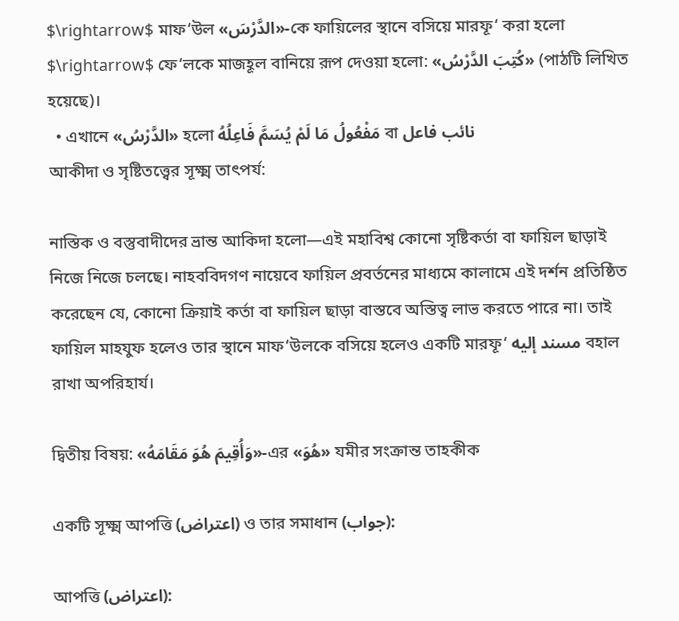$\rightarrow$ মাফ‘উল «الدَّرْسَ»-কে ফায়িলের স্থানে বসিয়ে মারফূ‘ করা হলো $\rightarrow$ ফে‘লকে মাজহূল বানিয়ে রূপ দেওয়া হলো: «كُتِبَ الدَّرْسُ» (পাঠটি লিখিত হয়েছে)।
  • এখানে «الدَّرْسُ» হলো مَفْعُولُ مَا لَمْ يُسَمَّ فَاعِلُهُ বা نائب فاعل
আকীদা ও সৃষ্টিতত্ত্বের সূক্ষ্ম তাৎপর্য:

নাস্তিক ও বস্তুবাদীদের ভ্রান্ত আকিদা হলো—এই মহাবিশ্ব কোনো সৃষ্টিকর্তা বা ফায়িল ছাড়াই নিজে নিজে চলছে। নাহববিদগণ নায়েবে ফায়িল প্রবর্তনের মাধ্যমে কালামে এই দর্শন প্রতিষ্ঠিত করেছেন যে, কোনো ক্রিয়াই কর্তা বা ফায়িল ছাড়া বাস্তবে অস্তিত্ব লাভ করতে পারে না। তাই ফায়িল মাহযুফ হলেও তার স্থানে মাফ‘উলকে বসিয়ে হলেও একটি মারফূ‘ مسند إليه বহাল রাখা অপরিহার্য।

দ্বিতীয় বিষয়: «وَأُقِيمَ هُوَ مَقَامَهُ»-এর «هُوَ» যমীর সংক্রান্ত তাহকীক

একটি সূক্ষ্ম আপত্তি (اعتراض) ও তার সমাধান (جواب):

আপত্তি (اعتراض):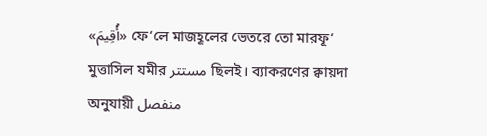«أُقِيمَ» ফে‘লে মাজহূলের ভেতরে তো মারফূ‘ মুত্তাসিল যমীর مستتر ছিলই। ব্যাকরণের ক্বায়দা অনুযায়ী منفصل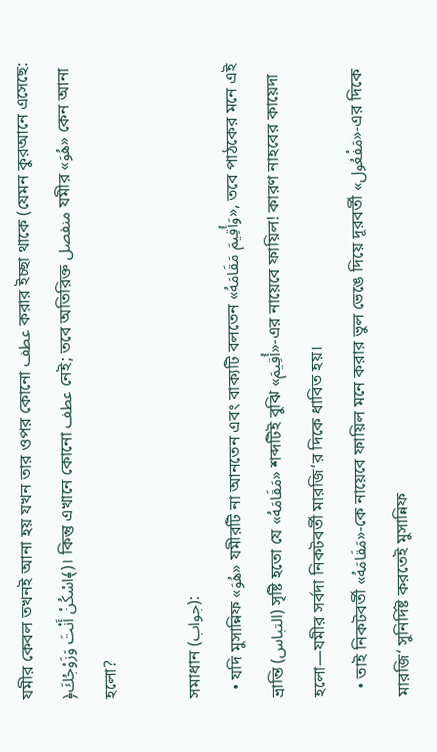যমীর কেবল তখনই আনা হয় যখন তার ওপর কোনো عطف করার ইচ্ছা থাকে (যেমন কুরআনে এসেছে: ﴿اسْكُنْ أَنْتَ وَزَوْجُكَ﴾)। কিন্তু এখানে কোনো عطف নেই; তবে অতিরিক্ত منفصل যমীর «هُوَ» কেন আনা হলো?

সমাধান (جواب):
  • যদি মুসান্নিফ «هُوَ» যমীরটি না আনতেন এবং বাক্যটি বলতেন «وَأُقِيمَ مَقَامَهُ», তবে পাঠকের মনে এই ভ্রান্তি (التباس) সৃষ্টি হতো যে «مَقَامَهُ» শব্দটিই বুঝি «أُقِيمَ»-এর নায়েবে ফায়িল! কারণ নাহবের কায়েদা হলো—যমীর সর্বদা নিকটবর্তী মারজি‘র দিকে ধাবিত হয়।
  • তাই নিকটবর্তী «مَقَامَهُ»-কে নায়েবে ফায়িল মনে করার ভুল ভেঙে দিয়ে দূরবর্তী «مَفْعُول»-এর দিকে মারজি‘ সুনির্দিষ্ট করতেই মুসান্নিফ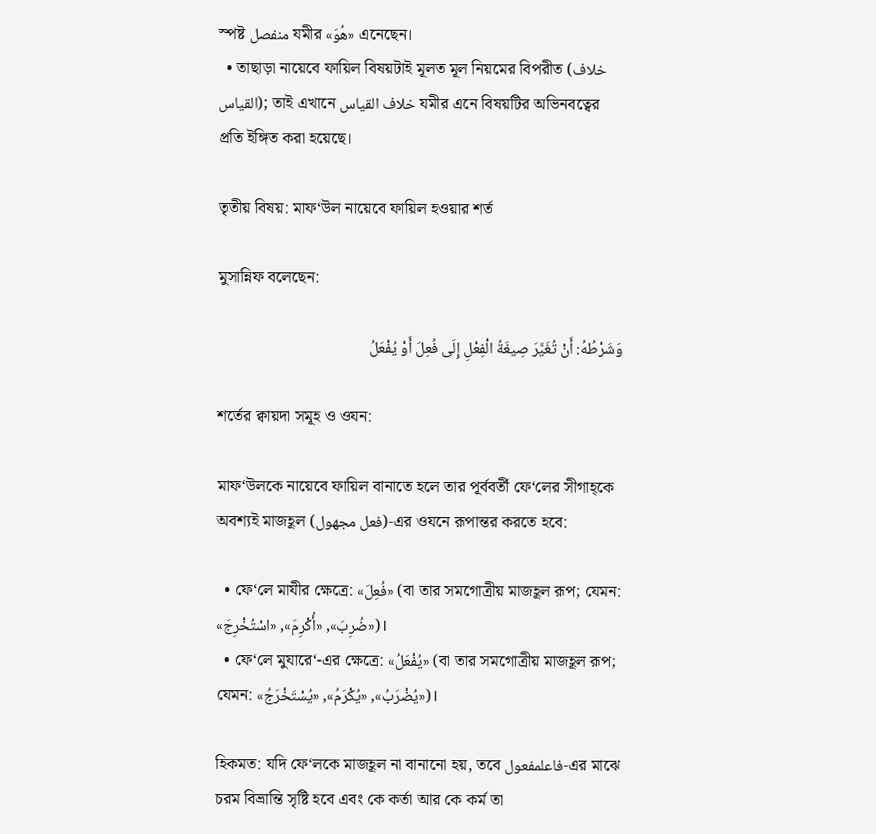স্পষ্ট منفصل যমীর «هُوَ» এনেছেন।
  • তাছাড়া নায়েবে ফায়িল বিষয়টাই মূলত মূল নিয়মের বিপরীত (خلاف القياس); তাই এখানে خلاف القياس যমীর এনে বিষয়টির অভিনবত্বের প্রতি ইঙ্গিত করা হয়েছে।

তৃতীয় বিষয়: মাফ‘উল নায়েবে ফায়িল হওয়ার শর্ত

মুসান্নিফ বলেছেন:

وَشَرْطُهُ: أَنْ تُغَيَّرَ صِيغَةُ الْفِعْلِ إِلَى فُعِلَ أَوْ يُفْعَلُ

শর্তের ক্বায়দা সমূহ ও ওযন:

মাফ‘উলকে নায়েবে ফায়িল বানাতে হলে তার পূর্ববর্তী ফে‘লের সীগাহ্কে অবশ্যই মাজহূল (فعل مجهول)-এর ওযনে রূপান্তর করতে হবে:

  • ফে‘লে মাযীর ক্ষেত্রে: «فُعِلَ» (বা তার সমগোত্রীয় মাজহূল রূপ; যেমন: «ضُرِبَ», «أُكْرِمَ», «اسْتُخْرِجَ»)।
  • ফে‘লে মুযারে‘-এর ক্ষেত্রে: «يُفْعَلُ» (বা তার সমগোত্রীয় মাজহূল রূপ; যেমন: «يُضْرَبُ», «يُكْرَمُ», «يُسْتَخْرَجُ»)।

হিকমত: যদি ফে‘লকে মাজহূল না বানানো হয়, তবে فاعلمفعول-এর মাঝে চরম বিভ্রান্তি সৃষ্টি হবে এবং কে কর্তা আর কে কর্ম তা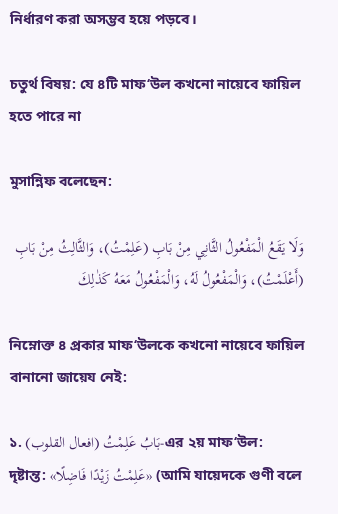নির্ধারণ করা অসম্ভব হয়ে পড়বে।

চতুর্থ বিষয়: যে ৪টি মাফ‘উল কখনো নায়েবে ফায়িল হতে পারে না

মুসান্নিফ বলেছেন:

وَلَا يَقَعُ الْمَفْعُولُ الثَّانِي مِنْ بَابِ (عَلِمْتُ)، وَالثَّالِثُ مِنْ بَابِ (أَعْلَمْتُ)، وَالْمَفْعُولُ لَهُ، وَالْمَفْعُولُ مَعَهُ كَذٰلِكَ

নিম্নোক্ত ৪ প্রকার মাফ‘উলকে কখনো নায়েবে ফায়িল বানানো জায়েয নেই:

১. بَابُ عَلِمْتُ (افعال القلوب)-এর ২য় মাফ‘উল:
দৃষ্টান্ত: «عَلِمْتُ زَيْدًا فَاضِلًا» (আমি যায়েদকে গুণী বলে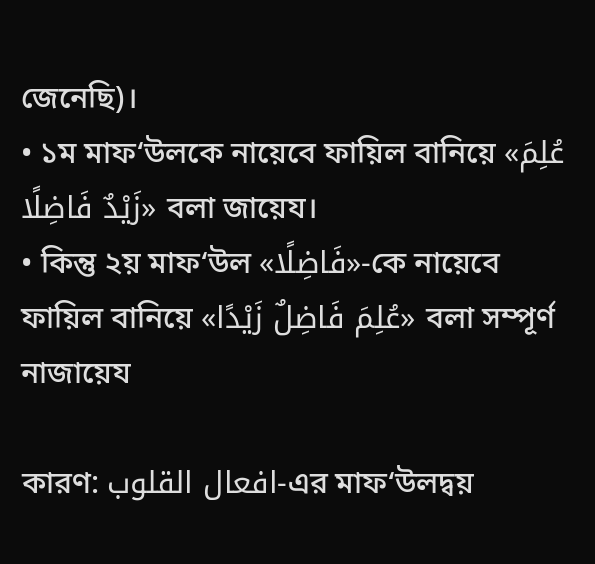জেনেছি)।
• ১ম মাফ‘উলকে নায়েবে ফায়িল বানিয়ে «عُلِمَ زَيْدٌ فَاضِلًا» বলা জায়েয।
• কিন্তু ২য় মাফ‘উল «فَاضِلًا»-কে নায়েবে ফায়িল বানিয়ে «عُلِمَ فَاضِلٌ زَيْدًا» বলা সম্পূর্ণ নাজায়েয

কারণ: افعال القلوب-এর মাফ‘উলদ্বয়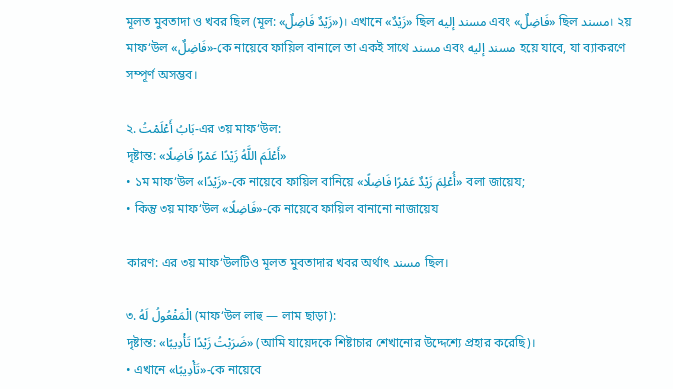মূলত মুবতাদা ও খবর ছিল (মূল: «زَيْدٌ فَاضِلٌ»)। এখানে «زَيْدٌ» ছিল مسند إليه এবং «فَاضِلٌ» ছিল مسند। ২য় মাফ‘উল «فَاضِلٌ»-কে নায়েবে ফায়িল বানালে তা একই সাথে مسند এবং مسند إليه হয়ে যাবে, যা ব্যাকরণে সম্পূর্ণ অসম্ভব।

২. بَابُ أَعْلَمْتُ-এর ৩য় মাফ‘উল:
দৃষ্টান্ত: «أَعْلَمَ اللَّهُ زَيْدًا عَمْرًا فَاضِلًا»
• ১ম মাফ‘উল «زَيْدًا»-কে নায়েবে ফায়িল বানিয়ে «أُعْلِمَ زَيْدٌ عَمْرًا فَاضِلًا» বলা জায়েয;
• কিন্তু ৩য় মাফ‘উল «فَاضِلًا»-কে নায়েবে ফায়িল বানানো নাজায়েয

কারণ: এর ৩য় মাফ‘উলটিও মূলত মুবতাদার খবর অর্থাৎ مسند ছিল।

৩. الْمَفْعُولُ لَهُ (মাফ‘উল লাহু — লাম ছাড়া):
দৃষ্টান্ত: «ضَرَبْتُ زَيْدًا تَأْدِيبًا» (আমি যায়েদকে শিষ্টাচার শেখানোর উদ্দেশ্যে প্রহার করেছি)।
• এখানে «تَأْدِيبًا»-কে নায়েবে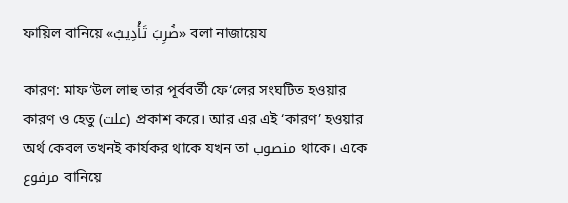ফায়িল বানিয়ে «ضُرِبَ تَأْدِيبٌ» বলা নাজায়েয

কারণ: মাফ‘উল লাহু তার পূর্ববর্তী ফে‘লের সংঘটিত হওয়ার কারণ ও হেতু (علت) প্রকাশ করে। আর এর এই ‘কারণ’ হওয়ার অর্থ কেবল তখনই কার্যকর থাকে যখন তা منصوب থাকে। একে مرفوع বানিয়ে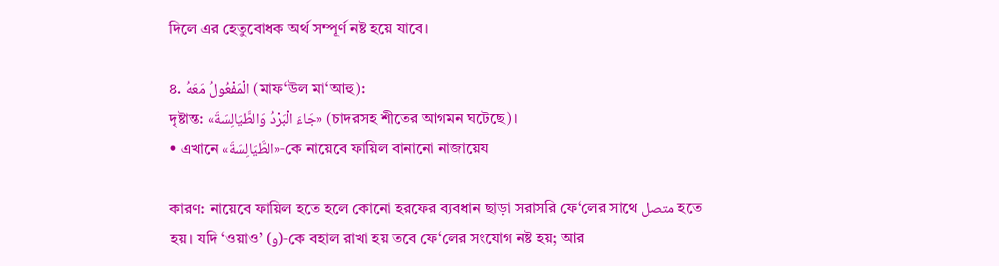দিলে এর হেতুবোধক অর্থ সম্পূর্ণ নষ্ট হয়ে যাবে।

৪. الْمَفْعُولُ مَعَهُ (মাফ‘উল মা‘আহু):
দৃষ্টান্ত: «جَاءَ الْبَرْدُ وَالطَّيَالِسَةَ» (চাদরসহ শীতের আগমন ঘটেছে)।
• এখানে «الطَّيَالِسَةَ»-কে নায়েবে ফায়িল বানানো নাজায়েয

কারণ: নায়েবে ফায়িল হতে হলে কোনো হরফের ব্যবধান ছাড়া সরাসরি ফে‘লের সাথে متصل হতে হয়। যদি ‘ওয়াও’ (و)-কে বহাল রাখা হয় তবে ফে‘লের সংযোগ নষ্ট হয়; আর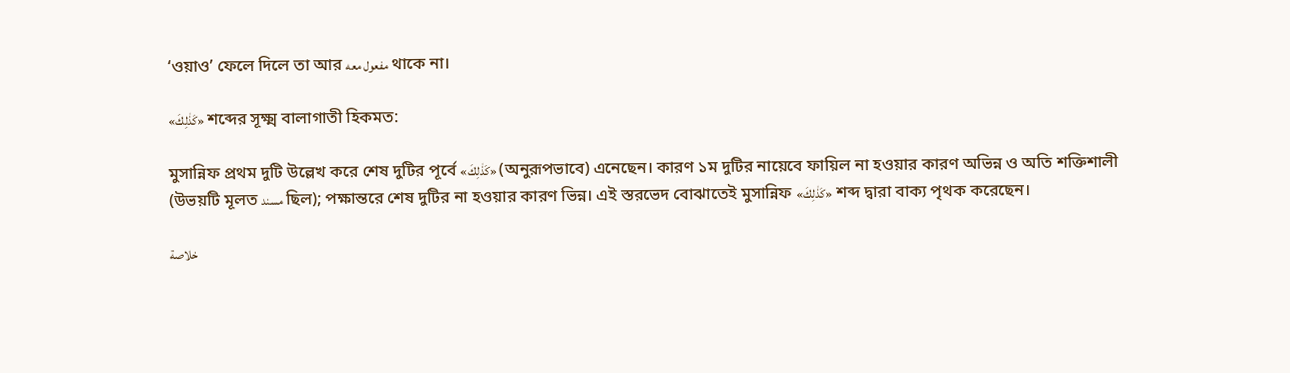‘ওয়াও’ ফেলে দিলে তা আর مفعول معه থাকে না।

«كَذٰلِكَ» শব্দের সূক্ষ্ম বালাগাতী হিকমত:

মুসান্নিফ প্রথম দুটি উল্লেখ করে শেষ দুটির পূর্বে «كَذٰلِكَ» (অনুরূপভাবে) এনেছেন। কারণ ১ম দুটির নায়েবে ফায়িল না হওয়ার কারণ অভিন্ন ও অতি শক্তিশালী (উভয়টি মূলত مسند ছিল); পক্ষান্তরে শেষ দুটির না হওয়ার কারণ ভিন্ন। এই স্তরভেদ বোঝাতেই মুসান্নিফ «كَذٰلِكَ» শব্দ দ্বারা বাক্য পৃথক করেছেন।

خلاصة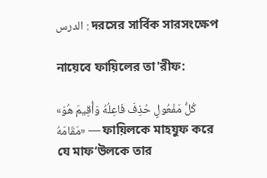الدرس : দরসের সার্বিক সারসংক্ষেপ

নায়েবে ফায়িলের তা'রীফ:

«كُلُّ مَفْعُولٍ حُذِفَ فَاعِلُهُ وَأُقِيمَ هُوَ مَقَامَهُ» — ফায়িলকে মাহযুফ করে যে মাফ‘উলকে তার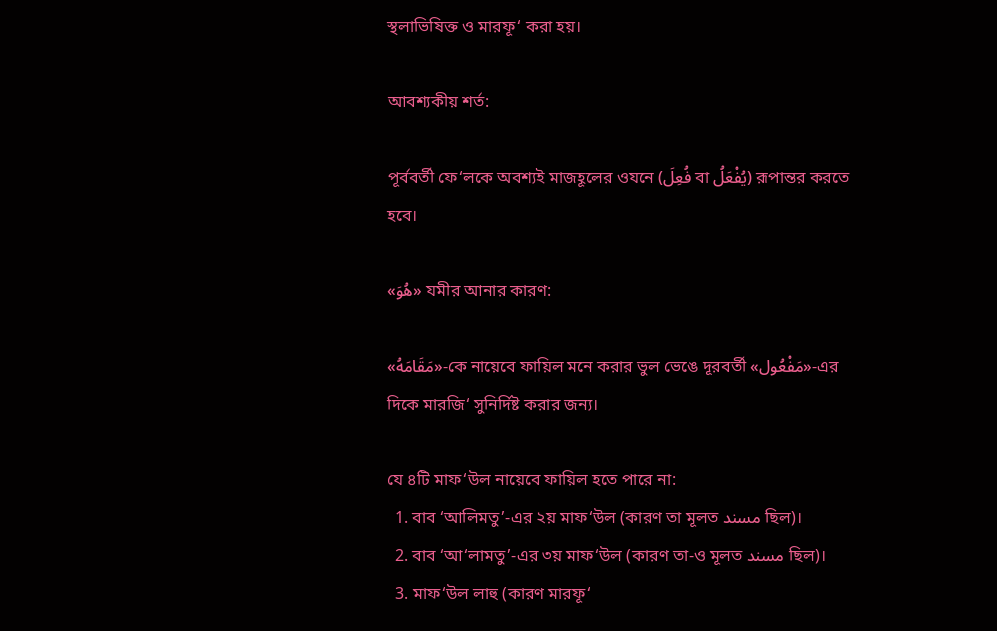স্থলাভিষিক্ত ও মারফূ‘ করা হয়।

আবশ্যকীয় শর্ত:

পূর্ববর্তী ফে‘লকে অবশ্যই মাজহূলের ওযনে (فُعِلَ বা يُفْعَلُ) রূপান্তর করতে হবে।

«هُوَ» যমীর আনার কারণ:

«مَقَامَهُ»-কে নায়েবে ফায়িল মনে করার ভুল ভেঙে দূরবর্তী «مَفْعُول»-এর দিকে মারজি‘ সুনির্দিষ্ট করার জন্য।

যে ৪টি মাফ‘উল নায়েবে ফায়িল হতে পারে না:
  1. বাব ‘আলিমতু’-এর ২য় মাফ‘উল (কারণ তা মূলত مسند ছিল)।
  2. বাব ‘আ‘লামতু’-এর ৩য় মাফ‘উল (কারণ তা-ও মূলত مسند ছিল)।
  3. মাফ‘উল লাহু (কারণ মারফূ‘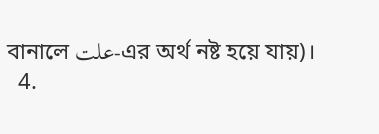বানালে علت-এর অর্থ নষ্ট হয়ে যায়)।
  4.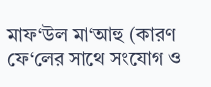মাফ‘উল মা‘আহু (কারণ ফে‘লের সাথে সংযোগ ও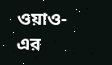ওয়াও-এর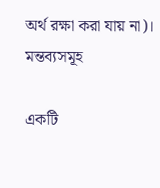অর্থ রক্ষা করা যায় না)।
মন্তব্যসমূহ

একটি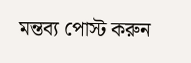মন্তব্য পোস্ট করুন